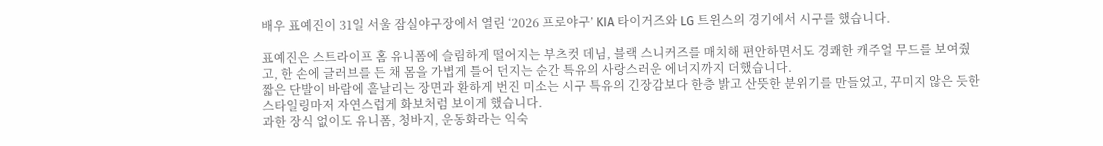배우 표예진이 31일 서울 잠실야구장에서 열린 ‘2026 프로야구’ KIA 타이거즈와 LG 트윈스의 경기에서 시구를 했습니다.

표예진은 스트라이프 홈 유니폼에 슬림하게 떨어지는 부츠컷 데님, 블랙 스니커즈를 매치해 편안하면서도 경쾌한 캐주얼 무드를 보여줬고, 한 손에 글러브를 든 채 몸을 가볍게 틀어 던지는 순간 특유의 사랑스러운 에너지까지 더했습니다.
짧은 단발이 바람에 흩날리는 장면과 환하게 번진 미소는 시구 특유의 긴장감보다 한층 밝고 산뜻한 분위기를 만들었고, 꾸미지 않은 듯한 스타일링마저 자연스럽게 화보처럼 보이게 했습니다.
과한 장식 없이도 유니폼, 청바지, 운동화라는 익숙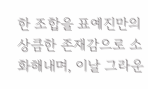한 조합을 표예진만의 상큼한 존재감으로 소화해내며, 이날 그라운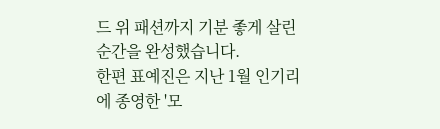드 위 패션까지 기분 좋게 살린 순간을 완성했습니다.
한편 표예진은 지난 1월 인기리에 종영한 '모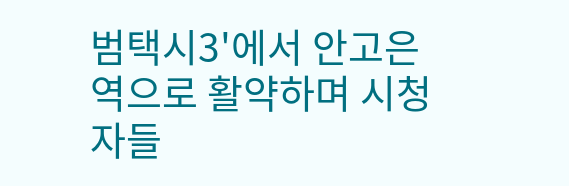범택시3'에서 안고은 역으로 활약하며 시청자들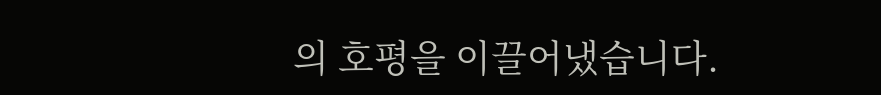의 호평을 이끌어냈습니다.